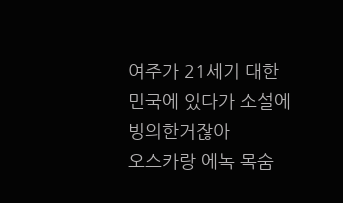여주가 21세기 대한민국에 있다가 소설에 빙의한거잖아
오스카랑 에녹 목숨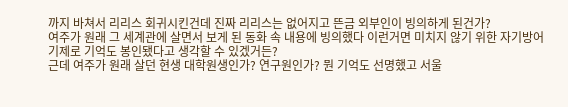까지 바쳐서 리리스 회귀시킨건데 진짜 리리스는 없어지고 뜬금 외부인이 빙의하게 된건가?
여주가 원래 그 세계관에 살면서 보게 된 동화 속 내용에 빙의했다 이런거면 미치지 않기 위한 자기방어 기제로 기억도 봉인됐다고 생각할 수 있겠거든?
근데 여주가 원래 살던 현생 대학원생인가? 연구원인가? 뭔 기억도 선명했고 서울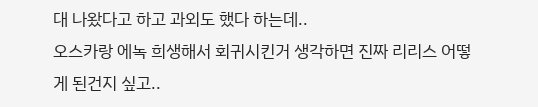대 나왔다고 하고 과외도 했다 하는데..
오스카랑 에녹 희생해서 회귀시킨거 생각하면 진짜 리리스 어떻게 된건지 싶고..